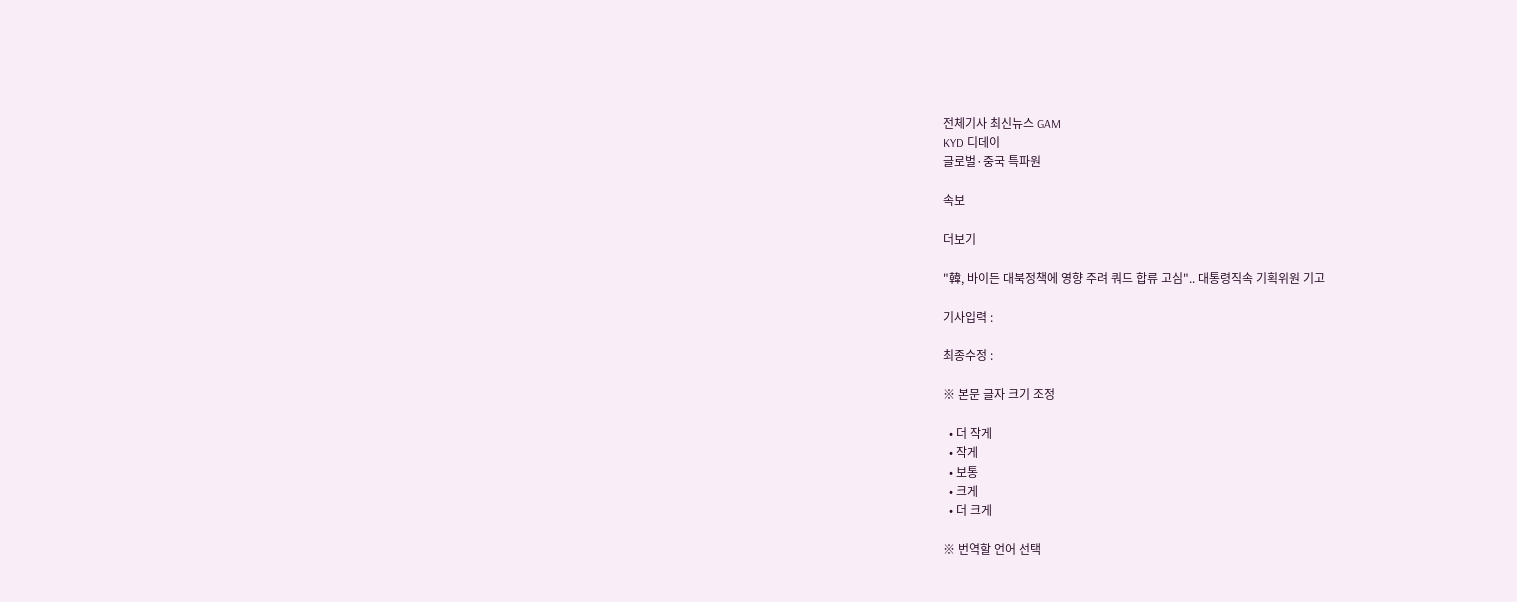전체기사 최신뉴스 GAM
KYD 디데이
글로벌·중국 특파원

속보

더보기

"韓, 바이든 대북정책에 영향 주려 쿼드 합류 고심".. 대통령직속 기획위원 기고

기사입력 :

최종수정 :

※ 본문 글자 크기 조정

  • 더 작게
  • 작게
  • 보통
  • 크게
  • 더 크게

※ 번역할 언어 선택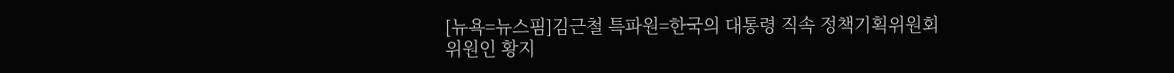[뉴욕=뉴스핌]김근철 특파원=한국의 대통령 직속 정책기획위원회 위원인 황지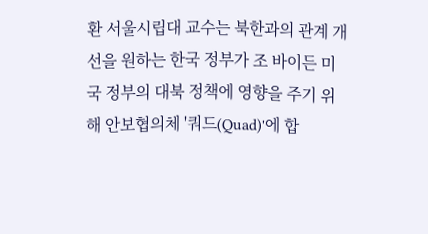환 서울시립대 교수는 북한과의 관계 개선을 원하는 한국 정부가 조 바이든 미국 정부의 대북 정책에 영향을 주기 위해 안보협의체 '쿼드(Quad)'에 합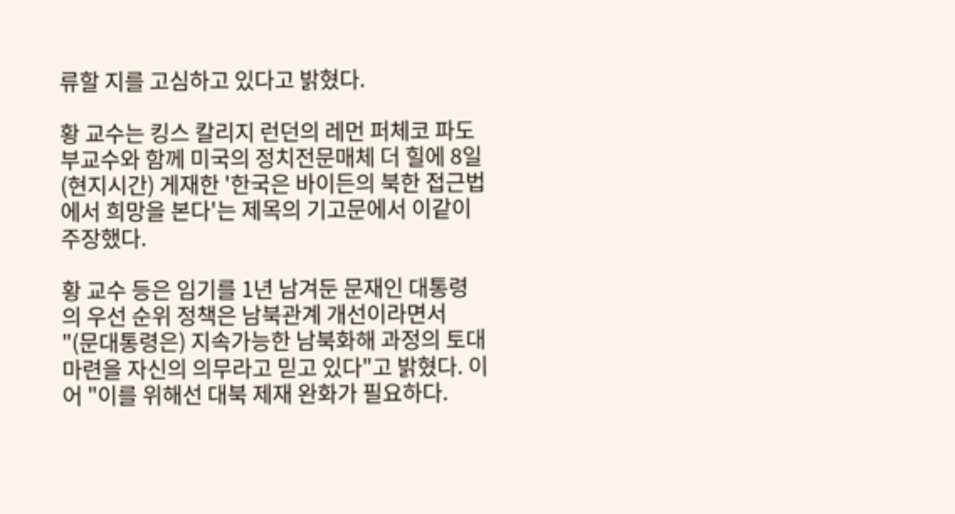류할 지를 고심하고 있다고 밝혔다.

황 교수는 킹스 칼리지 런던의 레먼 퍼체코 파도 부교수와 함께 미국의 정치전문매체 더 힐에 8일(현지시간) 게재한 '한국은 바이든의 북한 접근법에서 희망을 본다'는 제목의 기고문에서 이같이 주장했다.

황 교수 등은 임기를 1년 남겨둔 문재인 대통령의 우선 순위 정책은 남북관계 개선이라면서 "(문대통령은) 지속가능한 남북화해 과정의 토대 마련을 자신의 의무라고 믿고 있다"고 밝혔다. 이어 "이를 위해선 대북 제재 완화가 필요하다.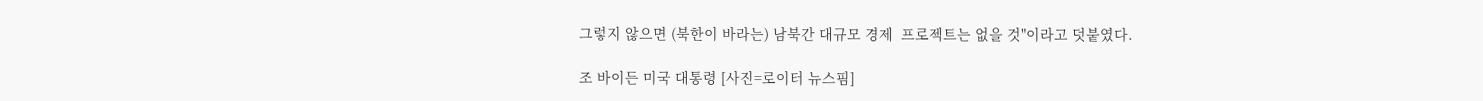그렇지 않으면 (북한이 바라는) 남북간 대규모 경제  프로젝트는 없을 것"이라고 덧붙였다.

조 바이든 미국 대통령 [사진=로이터 뉴스핌]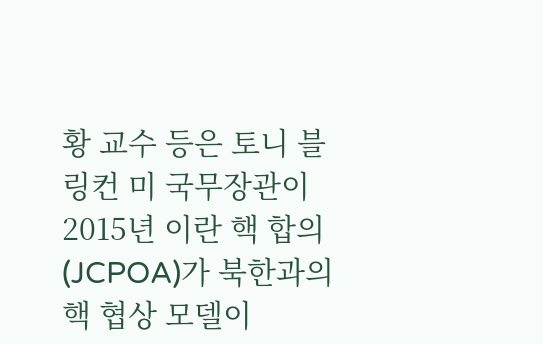황 교수 등은 토니 블링컨 미 국무장관이 2015년 이란 핵 합의(JCPOA)가 북한과의 핵 협상 모델이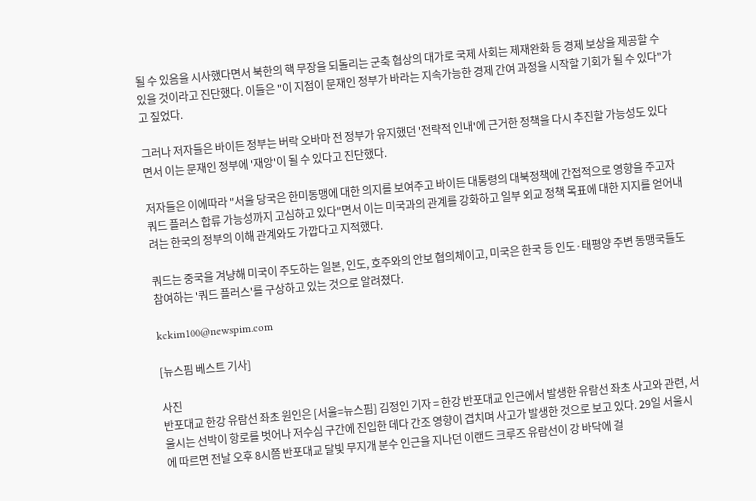될 수 있음을 시사했다면서 북한의 핵 무장을 되돌리는 군축 협상의 대가로 국제 사회는 제재완화 등 경제 보상을 제공할 수 있을 것이라고 진단했다. 이들은 "이 지점이 문재인 정부가 바라는 지속가능한 경제 간여 과정을 시작할 기회가 될 수 있다"가고 짚었다.

그러나 저자들은 바이든 정부는 버락 오바마 전 정부가 유지했던 '전략적 인내'에 근거한 정책을 다시 추진할 가능성도 있다면서 이는 문재인 정부에 '재앙'이 될 수 있다고 진단했다.

저자들은 이에따라 "서울 당국은 한미동맹에 대한 의지를 보여주고 바이든 대통령의 대북정책에 간접적으로 영향을 주고자 쿼드 플러스 합류 가능성까지 고심하고 있다"면서 이는 미국과의 관계를 강화하고 일부 외교 정책 목표에 대한 지지를 얻어내려는 한국의 정부의 이해 관계와도 가깝다고 지적했다.

쿼드는 중국을 겨냥해 미국이 주도하는 일본, 인도, 호주와의 안보 협의체이고, 미국은 한국 등 인도·태평양 주변 동맹국들도 참여하는 '쿼드 플러스'를 구상하고 있는 것으로 알려졌다.

kckim100@newspim.com

[뉴스핌 베스트 기사]

사진
반포대교 한강 유람선 좌초 원인은 [서울=뉴스핌] 김정인 기자 = 한강 반포대교 인근에서 발생한 유람선 좌초 사고와 관련, 서울시는 선박이 항로를 벗어나 저수심 구간에 진입한 데다 간조 영향이 겹치며 사고가 발생한 것으로 보고 있다. 29일 서울시에 따르면 전날 오후 8시쯤 반포대교 달빛 무지개 분수 인근을 지나던 이랜드 크루즈 유람선이 강 바닥에 걸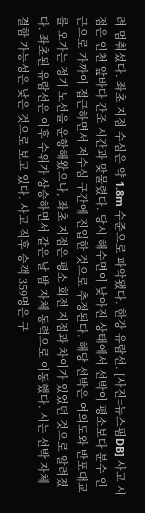려 멈춰섰다. 좌초 지점 수심은 약 1.8m 수준으로 파악됐다. 한강 유람선. [사진=뉴스핌DB] 사고 시점은 인천 앞바다 간조 시간과 맞물렸다. 당시 해수면이 낮아진 상태에서 선박이 평소보다 분수 인근으로 가까이 접근하면서 저수심 구간에 진입한 것으로 추정된다. 해당 선박은 여의도와 반포대교를 오가는 정기 노선을 운항해왔으나, 좌초 지점은 평소 회전 지점과 차이가 있었던 것으로 알려졌다. 좌초된 유람선은 이후 수위가 상승하면서 같은 날 밤 자체 동력으로 이동했다. 시는 선박 자체 결함 가능성은 낮은 것으로 보고 있다. 사고 직후 승객 359명은 구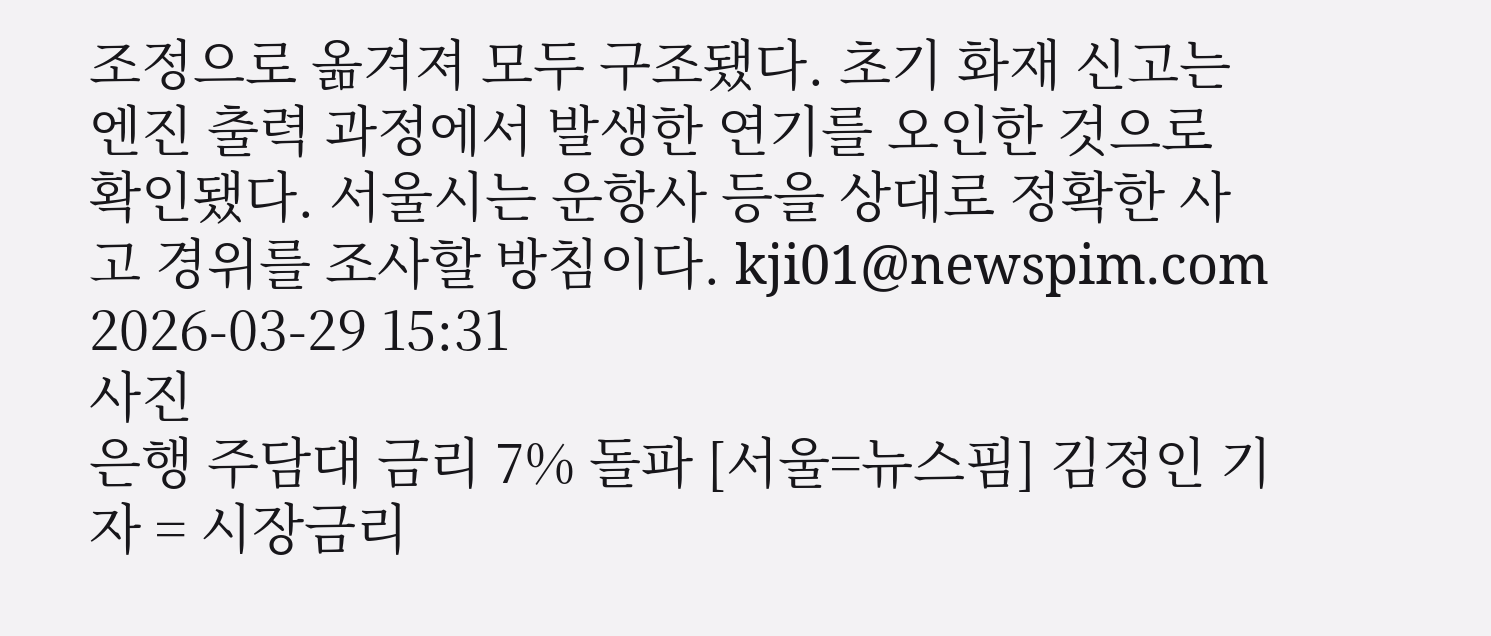조정으로 옮겨져 모두 구조됐다. 초기 화재 신고는 엔진 출력 과정에서 발생한 연기를 오인한 것으로 확인됐다. 서울시는 운항사 등을 상대로 정확한 사고 경위를 조사할 방침이다. kji01@newspim.com 2026-03-29 15:31
사진
은행 주담대 금리 7% 돌파 [서울=뉴스핌] 김정인 기자 = 시장금리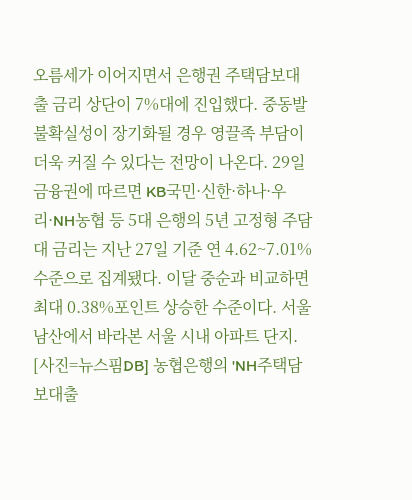오름세가 이어지면서 은행권 주택담보대출 금리 상단이 7%대에 진입했다. 중동발 불확실성이 장기화될 경우 영끌족 부담이 더욱 커질 수 있다는 전망이 나온다. 29일 금융권에 따르면 KB국민·신한·하나·우리·NH농협 등 5대 은행의 5년 고정형 주담대 금리는 지난 27일 기준 연 4.62~7.01% 수준으로 집계됐다. 이달 중순과 비교하면 최대 0.38%포인트 상승한 수준이다. 서울 남산에서 바라본 서울 시내 아파트 단지. [사진=뉴스핌DB] 농협은행의 'NH주택담보대출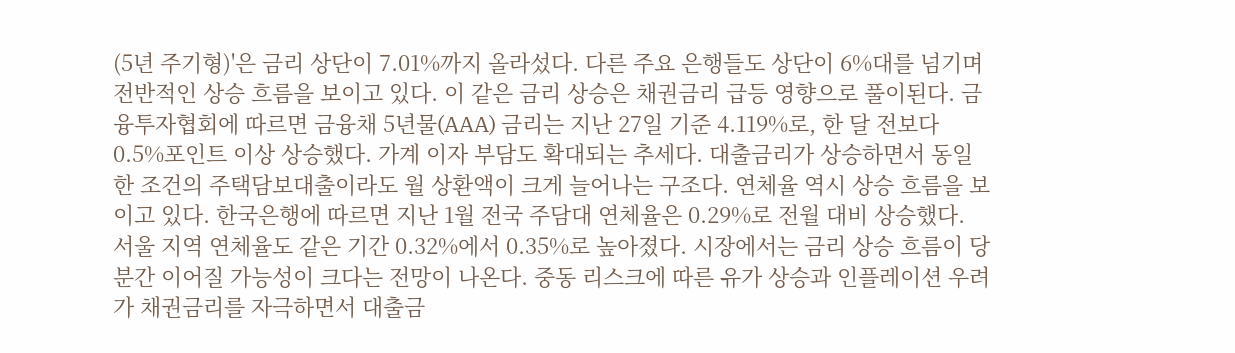(5년 주기형)'은 금리 상단이 7.01%까지 올라섰다. 다른 주요 은행들도 상단이 6%대를 넘기며 전반적인 상승 흐름을 보이고 있다. 이 같은 금리 상승은 채권금리 급등 영향으로 풀이된다. 금융투자협회에 따르면 금융채 5년물(AAA) 금리는 지난 27일 기준 4.119%로, 한 달 전보다 0.5%포인트 이상 상승했다. 가계 이자 부담도 확대되는 추세다. 대출금리가 상승하면서 동일한 조건의 주택담보대출이라도 월 상환액이 크게 늘어나는 구조다. 연체율 역시 상승 흐름을 보이고 있다. 한국은행에 따르면 지난 1월 전국 주담대 연체율은 0.29%로 전월 대비 상승했다. 서울 지역 연체율도 같은 기간 0.32%에서 0.35%로 높아졌다. 시장에서는 금리 상승 흐름이 당분간 이어질 가능성이 크다는 전망이 나온다. 중동 리스크에 따른 유가 상승과 인플레이션 우려가 채권금리를 자극하면서 대출금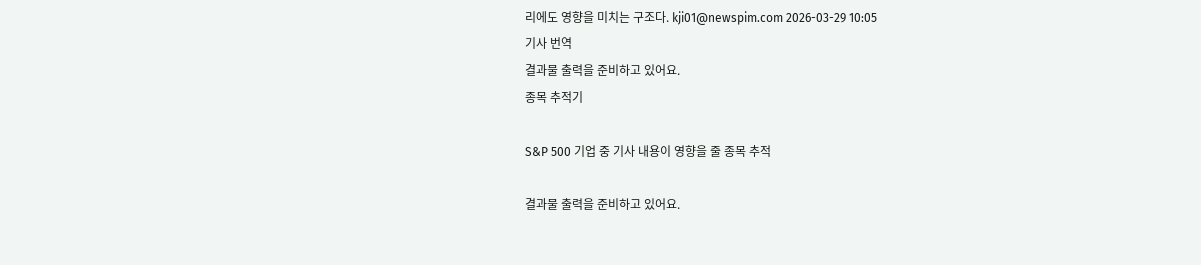리에도 영향을 미치는 구조다. kji01@newspim.com 2026-03-29 10:05
기사 번역
결과물 출력을 준비하고 있어요.
종목 추적기

S&P 500 기업 중 기사 내용이 영향을 줄 종목 추적

결과물 출력을 준비하고 있어요.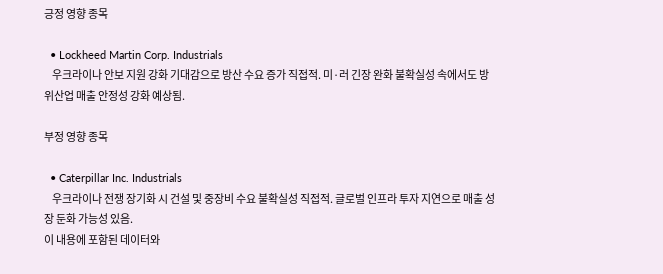긍정 영향 종목

  • Lockheed Martin Corp. Industrials
    우크라이나 안보 지원 강화 기대감으로 방산 수요 증가 직접적. 미·러 긴장 완화 불확실성 속에서도 방위산업 매출 안정성 강화 예상됨.

부정 영향 종목

  • Caterpillar Inc. Industrials
    우크라이나 전쟁 장기화 시 건설 및 중장비 수요 불확실성 직접적. 글로벌 인프라 투자 지연으로 매출 성장 둔화 가능성 있음.
이 내용에 포함된 데이터와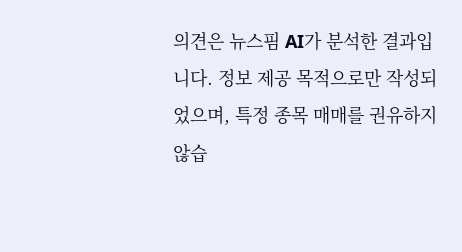의견은 뉴스핌 AI가 분석한 결과입니다. 정보 제공 목적으로만 작성되었으며, 특정 종목 매매를 권유하지 않습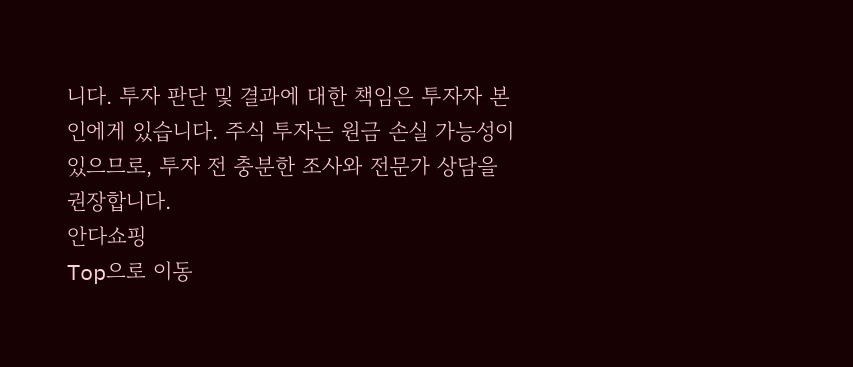니다. 투자 판단 및 결과에 대한 책임은 투자자 본인에게 있습니다. 주식 투자는 원금 손실 가능성이 있으므로, 투자 전 충분한 조사와 전문가 상담을 권장합니다.
안다쇼핑
Top으로 이동